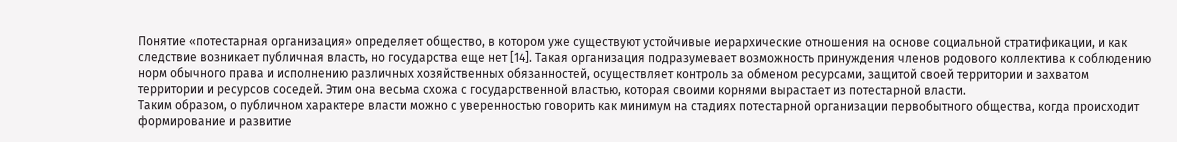Понятие «потестарная организация» определяет общество, в котором уже существуют устойчивые иерархические отношения на основе социальной стратификации, и как следствие возникает публичная власть, но государства еще нет [14]. Такая организация подразумевает возможность принуждения членов родового коллектива к соблюдению норм обычного права и исполнению различных хозяйственных обязанностей, осуществляет контроль за обменом ресурсами, защитой своей территории и захватом территории и ресурсов соседей. Этим она весьма схожа с государственной властью, которая своими корнями вырастает из потестарной власти.
Таким образом, о публичном характере власти можно с уверенностью говорить как минимум на стадиях потестарной организации первобытного общества, когда происходит формирование и развитие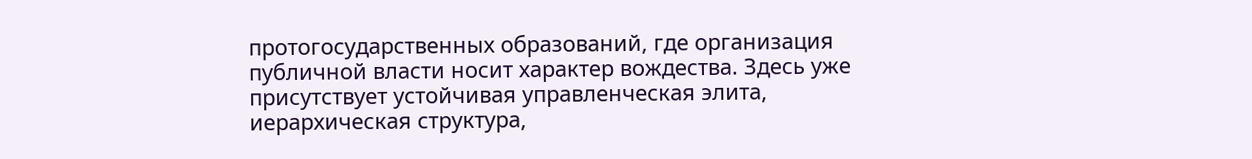протогосударственных образований, где организация публичной власти носит характер вождества. Здесь уже присутствует устойчивая управленческая элита, иерархическая структура,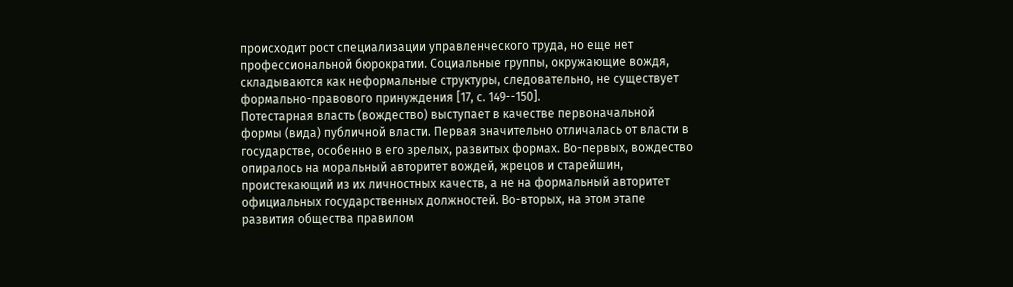происходит рост специализации управленческого труда, но еще нет профессиональной бюрократии. Социальные группы, окружающие вождя, складываются как неформальные структуры, следовательно, не существует формально-правового принуждения [17, с. 149--150].
Потестарная власть (вождество) выступает в качестве первоначальной формы (вида) публичной власти. Первая значительно отличалась от власти в государстве, особенно в его зрелых, развитых формах. Во-первых, вождество опиралось на моральный авторитет вождей, жрецов и старейшин, проистекающий из их личностных качеств, а не на формальный авторитет официальных государственных должностей. Во-вторых, на этом этапе развития общества правилом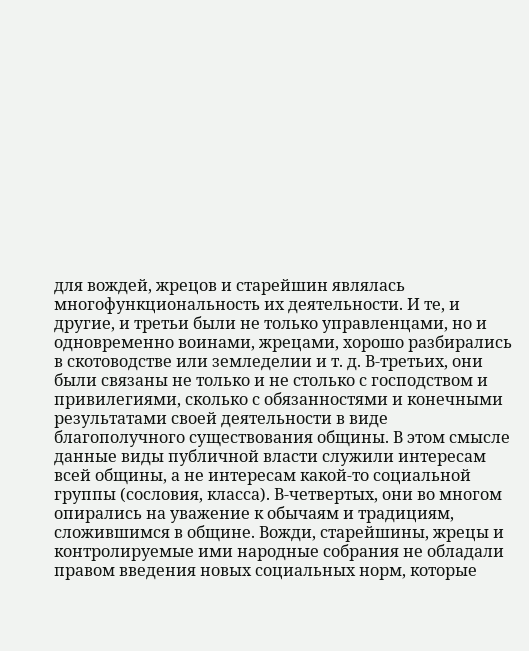для вождей, жрецов и старейшин являлась многофункциональность их деятельности. И те, и другие, и третьи были не только управленцами, но и одновременно воинами, жрецами, хорошо разбирались в скотоводстве или земледелии и т. д. В-третьих, они были связаны не только и не столько с господством и привилегиями, сколько с обязанностями и конечными результатами своей деятельности в виде благополучного существования общины. В этом смысле данные виды публичной власти служили интересам всей общины, а не интересам какой-то социальной группы (сословия, класса). В-четвертых, они во многом опирались на уважение к обычаям и традициям, сложившимся в общине. Вожди, старейшины, жрецы и контролируемые ими народные собрания не обладали правом введения новых социальных норм, которые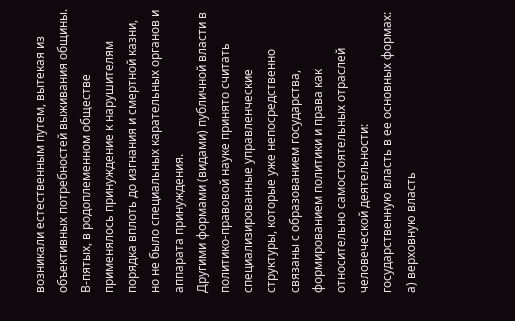возникали естественным путем, вытекая из объективных потребностей выживания общины. В-пятых, в родоплеменном обществе применялось принуждение к нарушителям порядка вплоть до изгнания и смертной казни, но не было специальных карательных органов и аппарата принуждения.
Другими формами (видами) публичной власти в политико-правовой науке принято считать специализированные управленческие структуры, которые уже непосредственно связаны с образованием государства, формированием политики и права как относительно самостоятельных отраслей человеческой деятельности:
государственную власть в ее основных формах:
а) верховную власть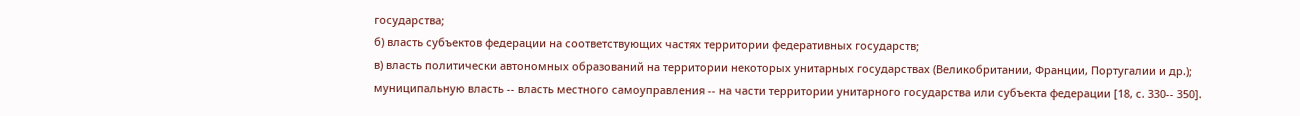государства;
б) власть субъектов федерации на соответствующих частях территории федеративных государств;
в) власть политически автономных образований на территории некоторых унитарных государствах (Великобритании, Франции, Португалии и др.);
муниципальную власть -- власть местного самоуправления -- на части территории унитарного государства или субъекта федерации [18, с. 330-- 350].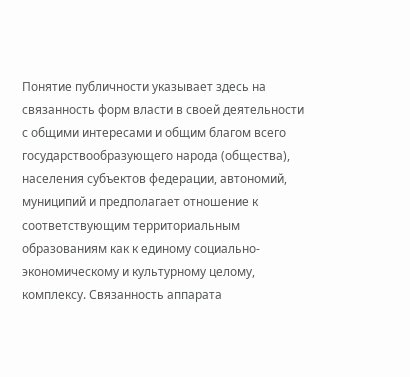Понятие публичности указывает здесь на связанность форм власти в своей деятельности с общими интересами и общим благом всего государствообразующего народа (общества), населения субъектов федерации, автономий, муниципий и предполагает отношение к соответствующим территориальным образованиям как к единому социально-экономическому и культурному целому, комплексу. Связанность аппарата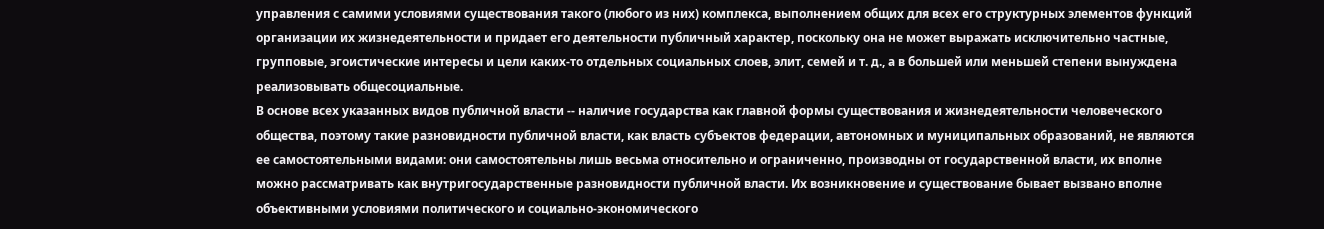управления с самими условиями существования такого (любого из них) комплекса, выполнением общих для всех его структурных элементов функций организации их жизнедеятельности и придает его деятельности публичный характер, поскольку она не может выражать исключительно частные, групповые, эгоистические интересы и цели каких-то отдельных социальных слоев, элит, семей и т. д., а в большей или меньшей степени вынуждена реализовывать общесоциальные.
В основе всех указанных видов публичной власти -- наличие государства как главной формы существования и жизнедеятельности человеческого общества, поэтому такие разновидности публичной власти, как власть субъектов федерации, автономных и муниципальных образований, не являются ее самостоятельными видами: они самостоятельны лишь весьма относительно и ограниченно, производны от государственной власти, их вполне можно рассматривать как внутригосударственные разновидности публичной власти. Их возникновение и существование бывает вызвано вполне объективными условиями политического и социально-экономического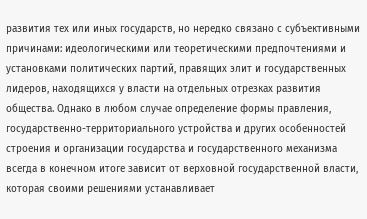развития тех или иных государств, но нередко связано с субъективными причинами: идеологическими или теоретическими предпочтениями и установками политических партий, правящих элит и государственных лидеров, находящихся у власти на отдельных отрезках развития общества. Однако в любом случае определение формы правления, государственно-территориального устройства и других особенностей строения и организации государства и государственного механизма всегда в конечном итоге зависит от верховной государственной власти, которая своими решениями устанавливает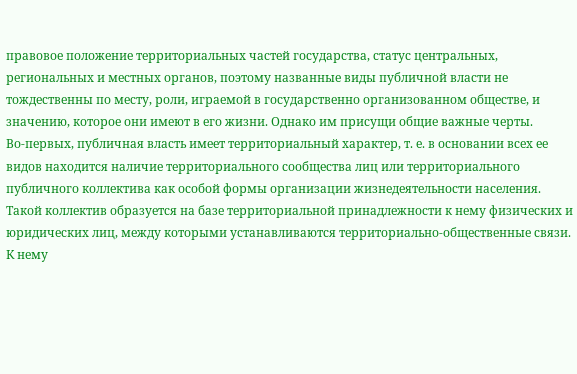правовое положение территориальных частей государства, статус центральных, региональных и местных органов, поэтому названные виды публичной власти не тождественны по месту, роли, играемой в государственно организованном обществе, и значению, которое они имеют в его жизни. Однако им присущи общие важные черты.
Во-первых, публичная власть имеет территориальный характер, т. е. в основании всех ее видов находится наличие территориального сообщества лиц или территориального публичного коллектива как особой формы организации жизнедеятельности населения. Такой коллектив образуется на базе территориальной принадлежности к нему физических и юридических лиц, между которыми устанавливаются территориально-общественные связи. К нему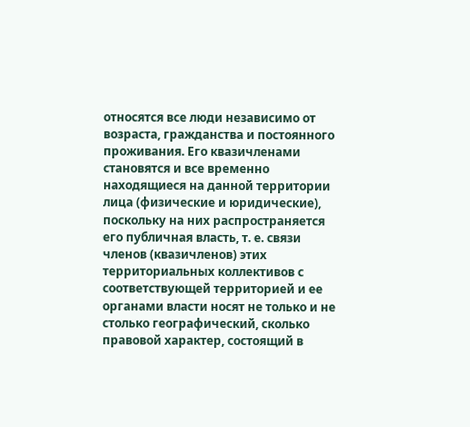относятся все люди независимо от возраста, гражданства и постоянного проживания. Его квазичленами становятся и все временно находящиеся на данной территории лица (физические и юридические), поскольку на них распространяется его публичная власть, т. е. связи членов (квазичленов) этих территориальных коллективов с соответствующей территорией и ее органами власти носят не только и не столько географический, сколько правовой характер, состоящий в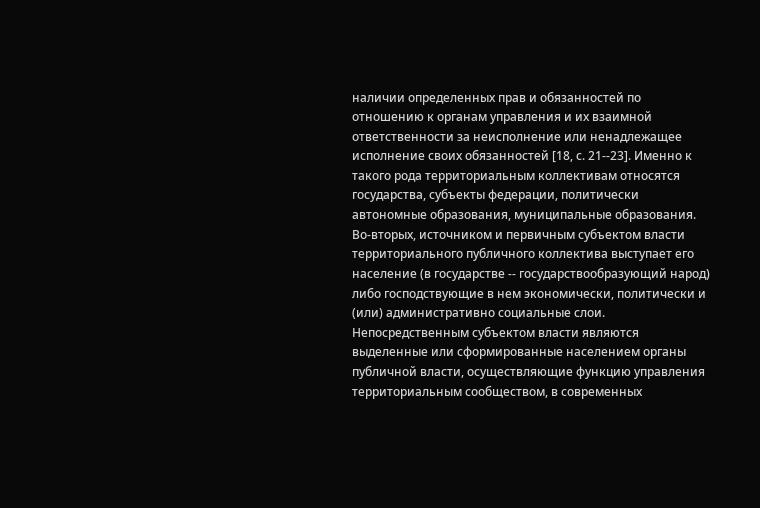наличии определенных прав и обязанностей по отношению к органам управления и их взаимной ответственности за неисполнение или ненадлежащее исполнение своих обязанностей [18, с. 21--23]. Именно к такого рода территориальным коллективам относятся государства, субъекты федерации, политически автономные образования, муниципальные образования.
Во-вторых, источником и первичным субъектом власти территориального публичного коллектива выступает его население (в государстве -- государствообразующий народ) либо господствующие в нем экономически, политически и (или) административно социальные слои. Непосредственным субъектом власти являются выделенные или сформированные населением органы публичной власти, осуществляющие функцию управления территориальным сообществом, в современных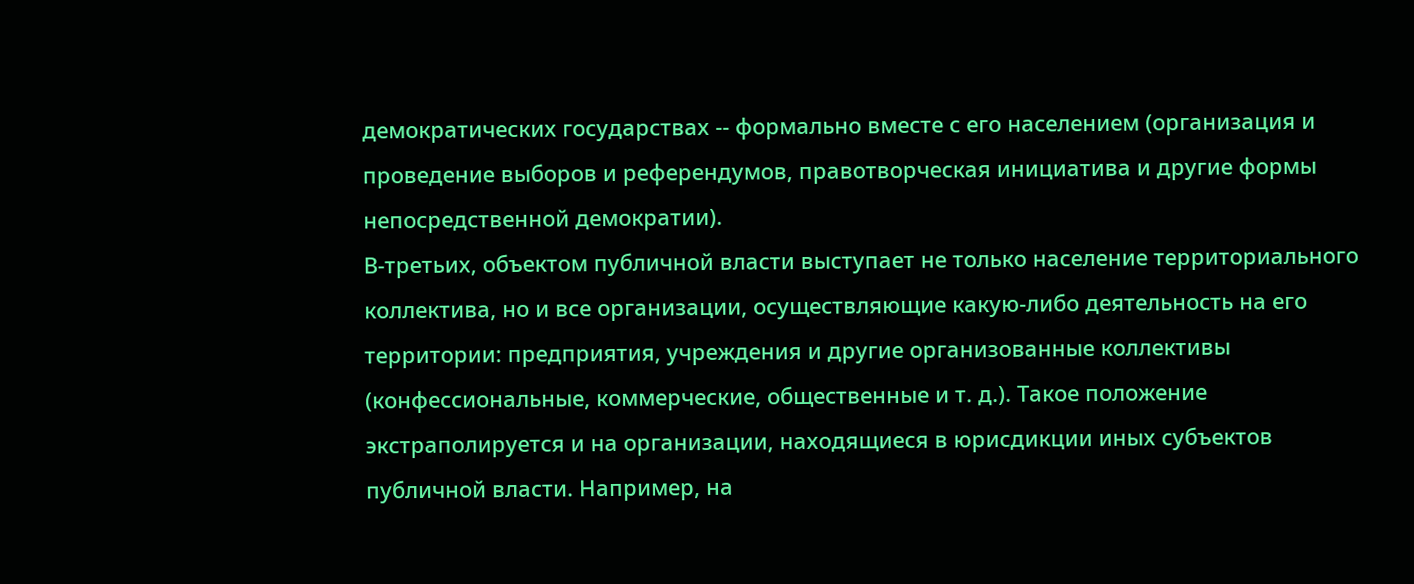демократических государствах -- формально вместе с его населением (организация и проведение выборов и референдумов, правотворческая инициатива и другие формы непосредственной демократии).
В-третьих, объектом публичной власти выступает не только население территориального коллектива, но и все организации, осуществляющие какую-либо деятельность на его территории: предприятия, учреждения и другие организованные коллективы (конфессиональные, коммерческие, общественные и т. д.). Такое положение экстраполируется и на организации, находящиеся в юрисдикции иных субъектов публичной власти. Например, на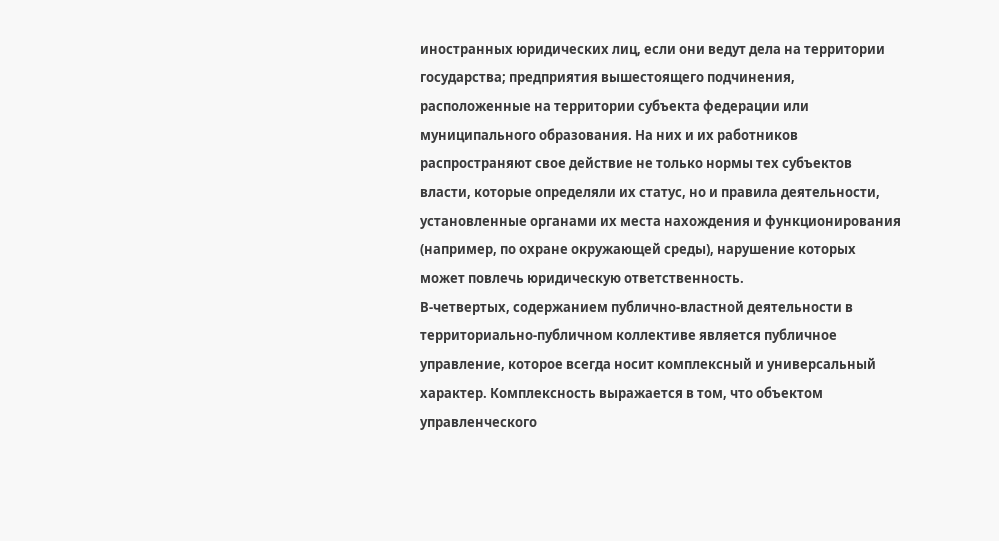иностранных юридических лиц, если они ведут дела на территории государства; предприятия вышестоящего подчинения, расположенные на территории субъекта федерации или муниципального образования. На них и их работников распространяют свое действие не только нормы тех субъектов власти, которые определяли их статус, но и правила деятельности, установленные органами их места нахождения и функционирования (например, по охране окружающей среды), нарушение которых может повлечь юридическую ответственность.
В-четвертых, содержанием публично-властной деятельности в территориально-публичном коллективе является публичное управление, которое всегда носит комплексный и универсальный характер. Комплексность выражается в том, что объектом управленческого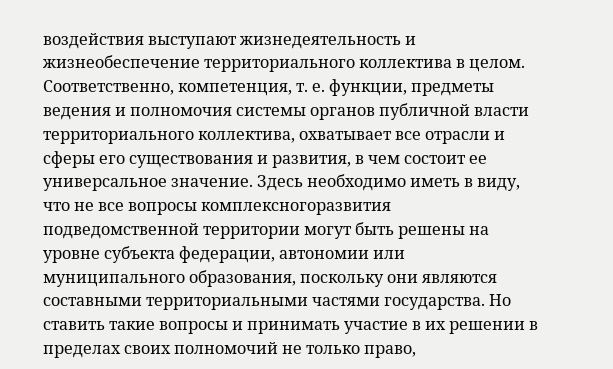воздействия выступают жизнедеятельность и жизнеобеспечение территориального коллектива в целом. Соответственно, компетенция, т. е. функции, предметы ведения и полномочия системы органов публичной власти территориального коллектива, охватывает все отрасли и сферы его существования и развития, в чем состоит ее универсальное значение. Здесь необходимо иметь в виду, что не все вопросы комплексногоразвития подведомственной территории могут быть решены на уровне субъекта федерации, автономии или муниципального образования, поскольку они являются составными территориальными частями государства. Но ставить такие вопросы и принимать участие в их решении в пределах своих полномочий не только право,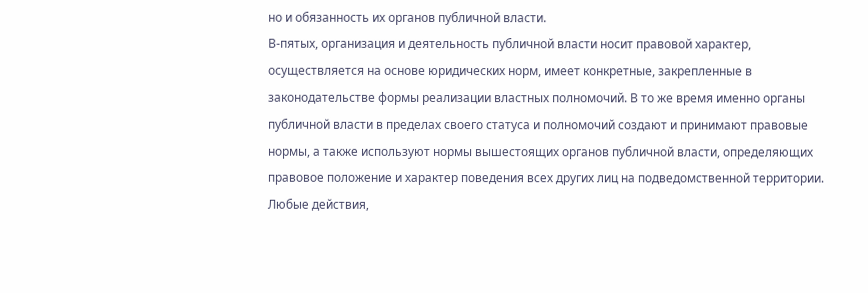но и обязанность их органов публичной власти.
В-пятых, организация и деятельность публичной власти носит правовой характер, осуществляется на основе юридических норм, имеет конкретные, закрепленные в законодательстве формы реализации властных полномочий. В то же время именно органы публичной власти в пределах своего статуса и полномочий создают и принимают правовые нормы, а также используют нормы вышестоящих органов публичной власти, определяющих правовое положение и характер поведения всех других лиц на подведомственной территории. Любые действия,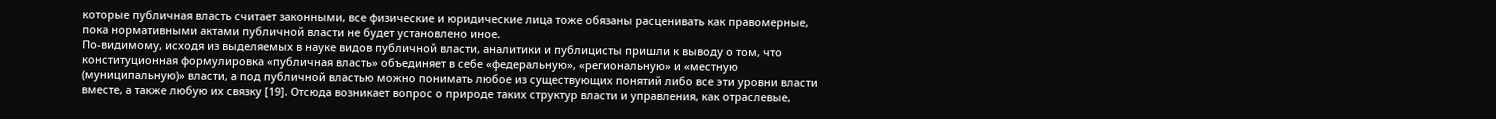которые публичная власть считает законными, все физические и юридические лица тоже обязаны расценивать как правомерные, пока нормативными актами публичной власти не будет установлено иное.
По-видимому, исходя из выделяемых в науке видов публичной власти, аналитики и публицисты пришли к выводу о том, что конституционная формулировка «публичная власть» объединяет в себе «федеральную», «региональную» и «местную (муниципальную)» власти, а под публичной властью можно понимать любое из существующих понятий либо все эти уровни власти вместе, а также любую их связку [19]. Отсюда возникает вопрос о природе таких структур власти и управления, как отраслевые,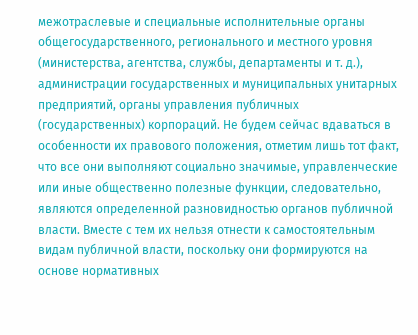межотраслевые и специальные исполнительные органы общегосударственного, регионального и местного уровня (министерства, агентства, службы, департаменты и т. д.), администрации государственных и муниципальных унитарных предприятий, органы управления публичных (государственных) корпораций. Не будем сейчас вдаваться в особенности их правового положения, отметим лишь тот факт, что все они выполняют социально значимые, управленческие или иные общественно полезные функции, следовательно, являются определенной разновидностью органов публичной власти. Вместе с тем их нельзя отнести к самостоятельным видам публичной власти, поскольку они формируются на основе нормативных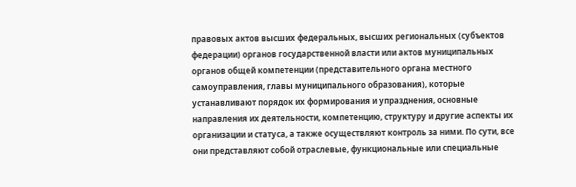правовых актов высших федеральных, высших региональных (субъектов федерации) органов государственной власти или актов муниципальных органов общей компетенции (представительного органа местного самоуправления, главы муниципального образования), которые устанавливают порядок их формирования и упразднения, основные направления их деятельности, компетенцию, структуру и другие аспекты их организации и статуса, а также осуществляют контроль за ними. По сути, все они представляют собой отраслевые, функциональные или специальные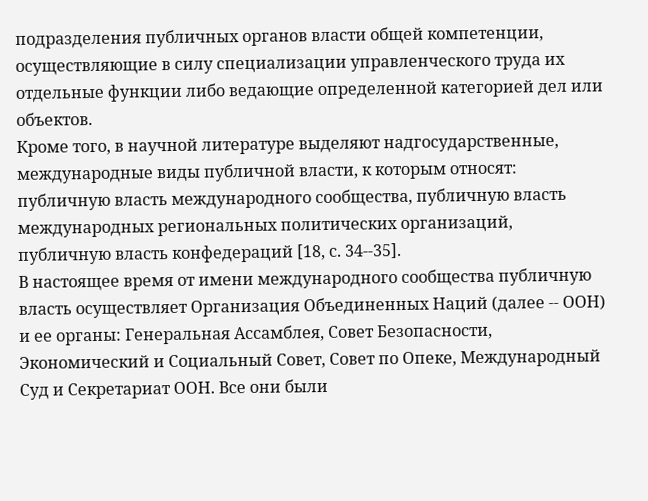подразделения публичных органов власти общей компетенции, осуществляющие в силу специализации управленческого труда их отдельные функции либо ведающие определенной категорией дел или объектов.
Кроме того, в научной литературе выделяют надгосударственные, международные виды публичной власти, к которым относят: публичную власть международного сообщества, публичную власть международных региональных политических организаций, публичную власть конфедераций [18, с. 34--35].
В настоящее время от имени международного сообщества публичную власть осуществляет Организация Объединенных Наций (далее -- ООН) и ее органы: Генеральная Ассамблея, Совет Безопасности, Экономический и Социальный Совет, Совет по Опеке, Международный Суд и Секретариат ООН. Все они были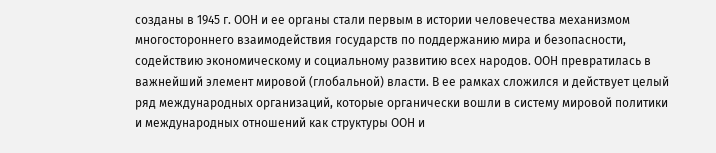созданы в 1945 г. ООН и ее органы стали первым в истории человечества механизмом многостороннего взаимодействия государств по поддержанию мира и безопасности, содействию экономическому и социальному развитию всех народов. ООН превратилась в важнейший элемент мировой (глобальной) власти. В ее рамках сложился и действует целый ряд международных организаций, которые органически вошли в систему мировой политики и международных отношений как структуры ООН и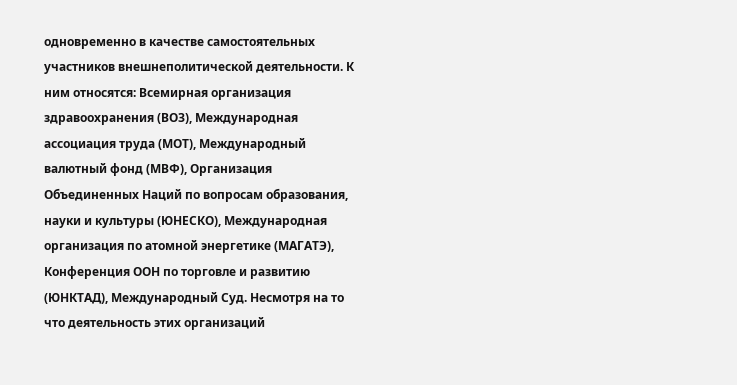одновременно в качестве самостоятельных участников внешнеполитической деятельности. К ним относятся: Всемирная организация здравоохранения (ВОЗ), Международная ассоциация труда (МОТ), Международный валютный фонд (МВФ), Организация Объединенных Наций по вопросам образования, науки и культуры (ЮНЕСКО), Международная организация по атомной энергетике (МАГАТЭ), Конференция ООН по торговле и развитию (ЮНКТАД), Международный Суд. Несмотря на то что деятельность этих организаций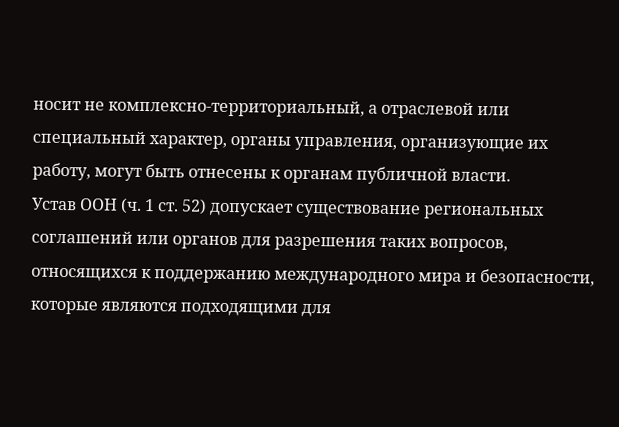носит не комплексно-территориальный, а отраслевой или специальный характер, органы управления, организующие их работу, могут быть отнесены к органам публичной власти.
Устав ООН (ч. 1 ст. 52) допускает существование региональных соглашений или органов для разрешения таких вопросов, относящихся к поддержанию международного мира и безопасности, которые являются подходящими для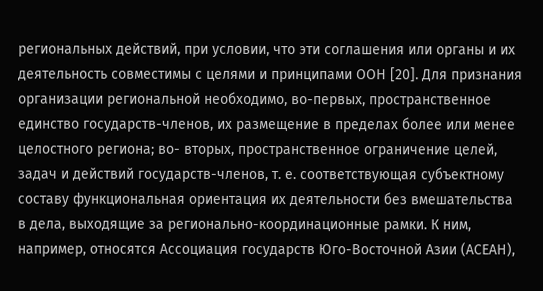региональных действий, при условии, что эти соглашения или органы и их деятельность совместимы с целями и принципами ООН [20]. Для признания организации региональной необходимо, во-первых, пространственное единство государств-членов, их размещение в пределах более или менее целостного региона; во- вторых, пространственное ограничение целей, задач и действий государств-членов, т. е. соответствующая субъектному составу функциональная ориентация их деятельности без вмешательства в дела, выходящие за регионально-координационные рамки. К ним, например, относятся Ассоциация государств Юго-Восточной Азии (АСЕАН),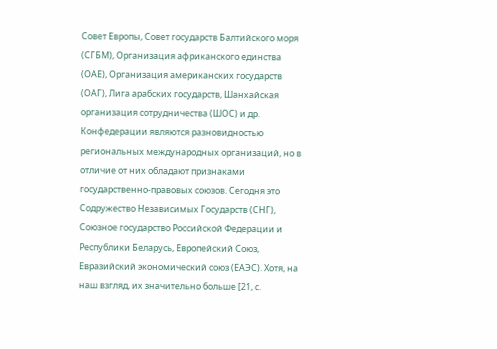Совет Европы, Совет государств Балтийского моря (СГБМ), Организация африканского единства (ОАЕ), Организация американских государств (ОАГ), Лига арабских государств, Шанхайская организация сотрудничества (ШОС) и др. Конфедерации являются разновидностью региональных международных организаций, но в отличие от них обладают признаками государственно-правовых союзов. Сегодня это Содружество Независимых Государств (СНГ), Союзное государство Российской Федерации и Республики Беларусь, Европейский Союз, Евразийский экономический союз (ЕАЭС). Хотя, на наш взгляд, их значительно больше [21, с.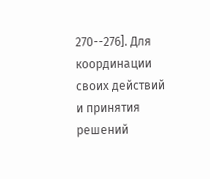270--276]. Для координации своих действий и принятия решений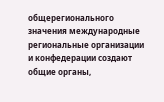общерегионального значения международные региональные организации и конфедерации создают общие органы,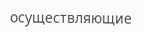осуществляющие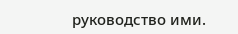руководство ими.